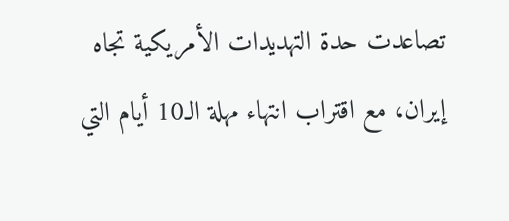تصاعدت حدة التهديدات الأمريكية تجاه إيران، مع اقتراب انتهاء مهلة الـ10 أيام التي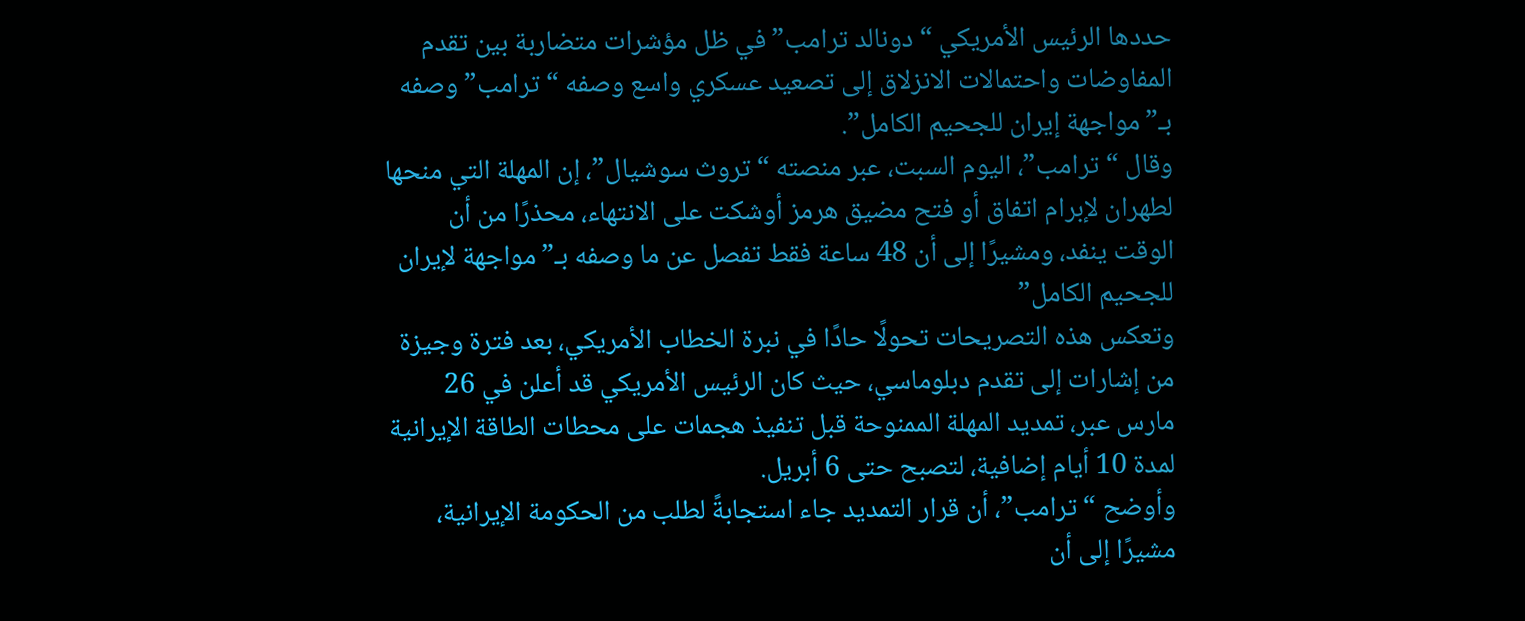حددها الرئيس الأمريكي “دونالد ترامب” في ظل مؤشرات متضاربة بين تقدم المفاوضات واحتمالات الانزلاق إلى تصعيد عسكري واسع وصفه “ترامب” وصفه بـ”مواجهة إيران للجحيم الكامل”.
وقال “ترامب”، اليوم السبت، عبر منصته “تروث سوشيال”، إن المهلة التي منحها لطهران لإبرام اتفاق أو فتح مضيق هرمز أوشكت على الانتهاء، محذرًا من أن الوقت ينفد، ومشيرًا إلى أن 48 ساعة فقط تفصل عن ما وصفه بـ”مواجهة لإيران للجحيم الكامل”
وتعكس هذه التصريحات تحولًا حادًا في نبرة الخطاب الأمريكي، بعد فترة وجيزة من إشارات إلى تقدم دبلوماسي، حيث كان الرئيس الأمريكي قد أعلن في 26 مارس عبر، تمديد المهلة الممنوحة قبل تنفيذ هجمات على محطات الطاقة الإيرانية لمدة 10 أيام إضافية، لتصبح حتى 6 أبريل.
وأوضح “ترامب”، أن قرار التمديد جاء استجابةً لطلب من الحكومة الإيرانية، مشيرًا إلى أن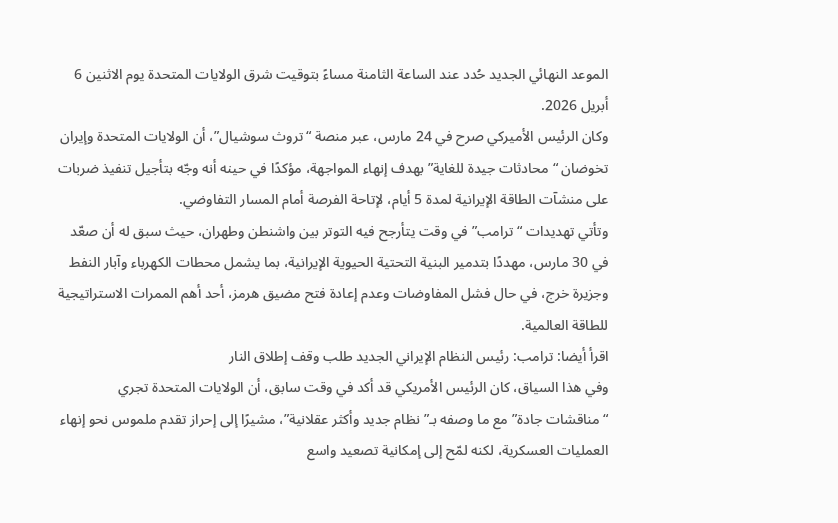الموعد النهائي الجديد حُدد عند الساعة الثامنة مساءً بتوقيت شرق الولايات المتحدة يوم الاثنين 6 أبريل 2026.
وكان الرئيس الأميركي صرح في 24 مارس، عبر منصة “تروث سوشيال”، أن الولايات المتحدة وإيران تخوضان “محادثات جيدة للغاية” بهدف إنهاء المواجهة، مؤكدًا في حينه أنه وجّه بتأجيل تنفيذ ضربات على منشآت الطاقة الإيرانية لمدة 5 أيام، لإتاحة الفرصة أمام المسار التفاوضي.
وتأتي تهديدات “ترامب” في وقت يتأرجح فيه التوتر بين واشنطن وطهران، حيث سبق له أن صعّد في 30 مارس، مهددًا بتدمير البنية التحتية الحيوية الإيرانية، بما يشمل محطات الكهرباء وآبار النفط وجزيرة خرج، في حال فشل المفاوضات وعدم إعادة فتح مضيق هرمز، أحد أهم الممرات الاستراتيجية للطاقة العالمية.
اقرأ أيضا: ترامب: رئيس النظام الإيراني الجديد طلب وقف إطلاق النار
وفي هذا السياق، كان الرئيس الأمريكي قد أكد في وقت سابق، أن الولايات المتحدة تجري “مناقشات جادة” مع ما وصفه بـ”نظام جديد وأكثر عقلانية”، مشيرًا إلى إحراز تقدم ملموس نحو إنهاء العمليات العسكرية، لكنه لمّح إلى إمكانية تصعيد واسع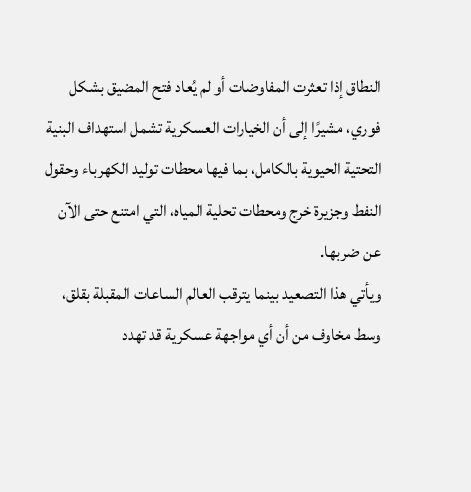النطاق إذا تعثرت المفاوضات أو لم يُعاد فتح المضيق بشكل فوري، مشيرًا إلى أن الخيارات العسكرية تشمل استهداف البنية التحتية الحيوية بالكامل، بما فيها محطات توليد الكهرباء وحقول النفط وجزيرة خرج ومحطات تحلية المياه، التي امتنع حتى الآن عن ضربها.
ويأتي هذا التصعيد بينما يترقب العالم الساعات المقبلة بقلق، وسط مخاوف من أن أي مواجهة عسكرية قد تهدد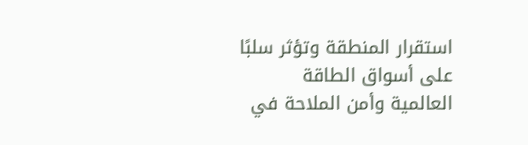استقرار المنطقة وتؤثر سلبًا على أسواق الطاقة العالمية وأمن الملاحة في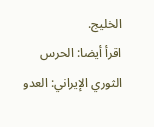الخليج.
اقرأ أيضا: الحرس الثوري الإيراني: العدو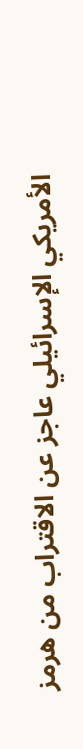الأمريكي الإسرائيلي عاجز عن الاقتراب من هرمز